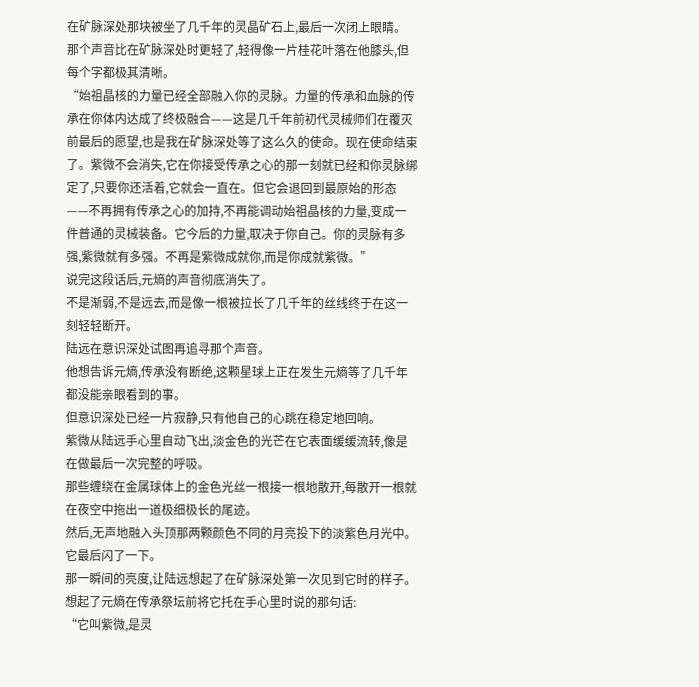在矿脉深处那块被坐了几千年的灵晶矿石上,最后一次闭上眼睛。
那个声音比在矿脉深处时更轻了,轻得像一片桂花叶落在他膝头,但每个字都极其清晰。
“始祖晶核的力量已经全部融入你的灵脉。力量的传承和血脉的传承在你体内达成了终极融合——这是几千年前初代灵械师们在覆灭前最后的愿望,也是我在矿脉深处等了这么久的使命。现在使命结束了。紫微不会消失,它在你接受传承之心的那一刻就已经和你灵脉绑定了,只要你还活着,它就会一直在。但它会退回到最原始的形态——不再拥有传承之心的加持,不再能调动始祖晶核的力量,变成一件普通的灵械装备。它今后的力量,取决于你自己。你的灵脉有多强,紫微就有多强。不再是紫微成就你,而是你成就紫微。”
说完这段话后,元熵的声音彻底消失了。
不是渐弱,不是远去,而是像一根被拉长了几千年的丝线终于在这一刻轻轻断开。
陆远在意识深处试图再追寻那个声音。
他想告诉元熵,传承没有断绝,这颗星球上正在发生元熵等了几千年都没能亲眼看到的事。
但意识深处已经一片寂静,只有他自己的心跳在稳定地回响。
紫微从陆远手心里自动飞出,淡金色的光芒在它表面缓缓流转,像是在做最后一次完整的呼吸。
那些缠绕在金属球体上的金色光丝一根接一根地散开,每散开一根就在夜空中拖出一道极细极长的尾迹。
然后,无声地融入头顶那两颗颜色不同的月亮投下的淡紫色月光中。
它最后闪了一下。
那一瞬间的亮度,让陆远想起了在矿脉深处第一次见到它时的样子。
想起了元熵在传承祭坛前将它托在手心里时说的那句话:
“它叫紫微,是灵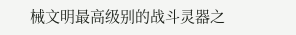械文明最高级别的战斗灵器之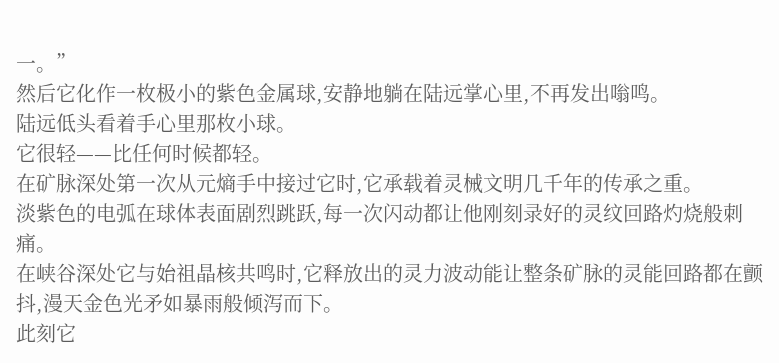一。”
然后它化作一枚极小的紫色金属球,安静地躺在陆远掌心里,不再发出嗡鸣。
陆远低头看着手心里那枚小球。
它很轻——比任何时候都轻。
在矿脉深处第一次从元熵手中接过它时,它承载着灵械文明几千年的传承之重。
淡紫色的电弧在球体表面剧烈跳跃,每一次闪动都让他刚刻录好的灵纹回路灼烧般刺痛。
在峡谷深处它与始祖晶核共鸣时,它释放出的灵力波动能让整条矿脉的灵能回路都在颤抖,漫天金色光矛如暴雨般倾泻而下。
此刻它